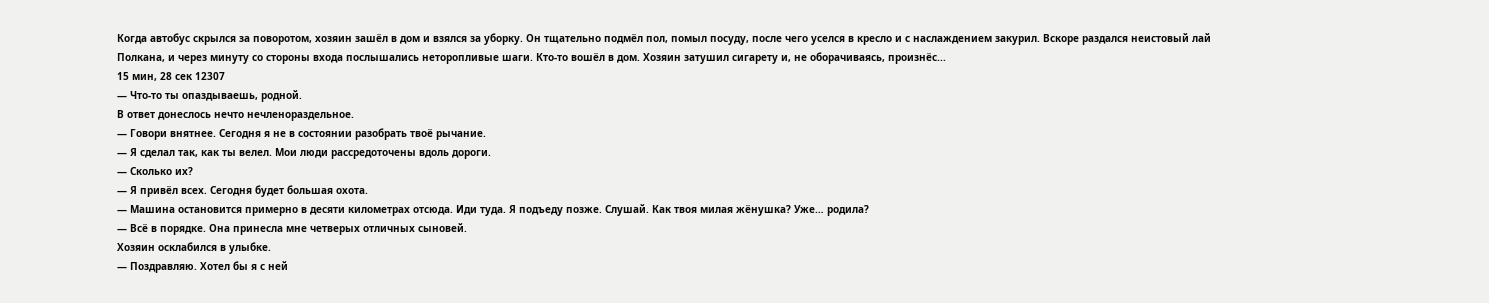Когда автобус скрылся за поворотом, хозяин зашёл в дом и взялся за уборку. Он тщательно подмёл пол, помыл посуду, после чего уселся в кресло и с наслаждением закурил. Вскоре раздался неистовый лай Полкана, и через минуту со стороны входа послышались неторопливые шаги. Кто-то вошёл в дом. Хозяин затушил сигарету и, не оборачиваясь, произнёс...
15 мин, 28 сек 12307
— Что-то ты опаздываешь, родной.
В ответ донеслось нечто нечленораздельное.
— Говори внятнее. Сегодня я не в состоянии разобрать твоё рычание.
— Я сделал так, как ты велел. Мои люди рассредоточены вдоль дороги.
— Сколько их?
— Я привёл всех. Сегодня будет большая охота.
— Машина остановится примерно в десяти километрах отсюда. Иди туда. Я подъеду позже. Слушай. Как твоя милая жёнушка? Уже… родила?
— Всё в порядке. Она принесла мне четверых отличных сыновей.
Хозяин осклабился в улыбке.
— Поздравляю. Хотел бы я с ней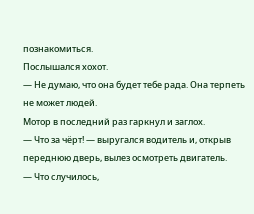познакомиться.
Послышался хохот.
— Не думаю, что она будет тебе рада. Она терпеть не может людей.
Мотор в последний раз гаркнул и заглох.
— Что за чёрт! — выругался водитель и, открыв переднюю дверь, вылез осмотреть двигатель.
— Что случилось,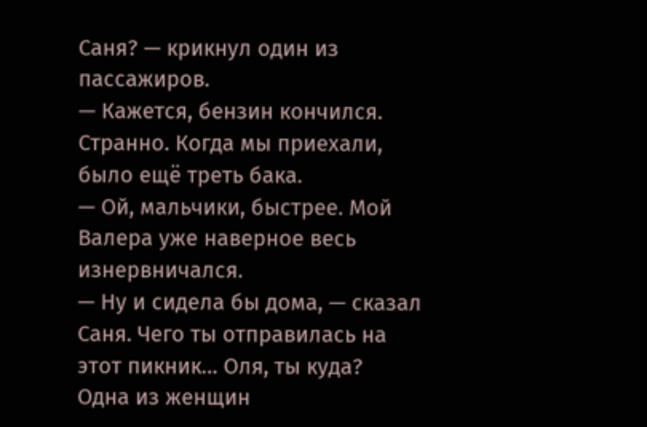Саня? — крикнул один из пассажиров.
— Кажется, бензин кончился. Странно. Когда мы приехали, было ещё треть бака.
— Ой, мальчики, быстрее. Мой Валера уже наверное весь изнервничался.
— Ну и сидела бы дома, — сказал Саня. Чего ты отправилась на этот пикник… Оля, ты куда?
Одна из женщин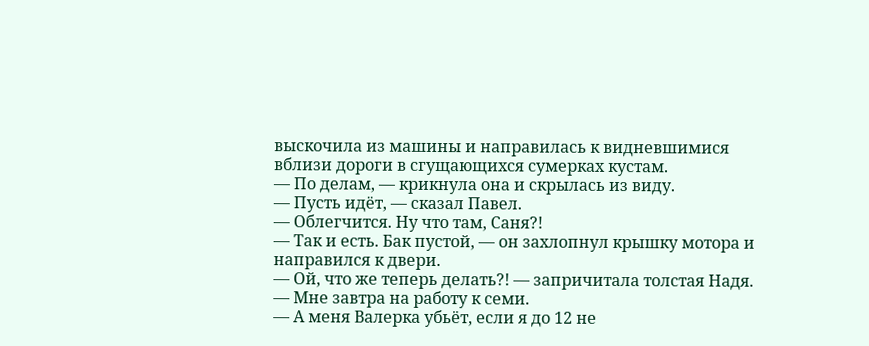выскочила из машины и направилась к видневшимися вблизи дороги в сгущающихся сумерках кустам.
— По делам, — крикнула она и скрылась из виду.
— Пусть идёт, — сказал Павел.
— Облегчится. Ну что там, Саня?!
— Так и есть. Бак пустой, — он захлопнул крышку мотора и направился к двери.
— Ой, что же теперь делать?! — запричитала толстая Надя.
— Мне завтра на работу к семи.
— А меня Валерка убьёт, если я до 12 не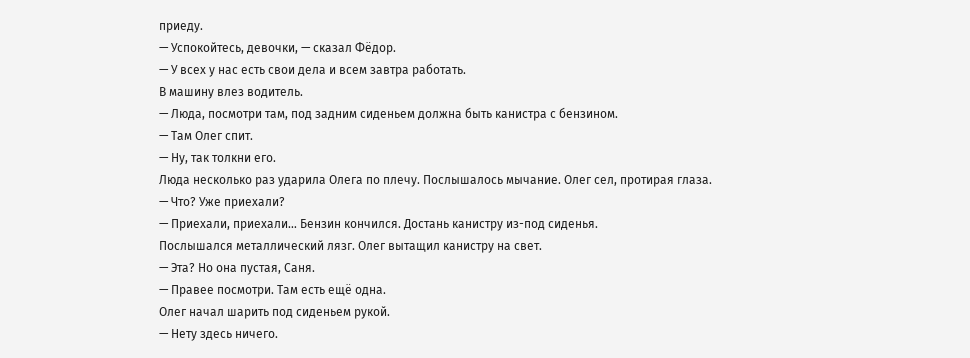приеду.
— Успокойтесь, девочки, — сказал Фёдор.
— У всех у нас есть свои дела и всем завтра работать.
В машину влез водитель.
— Люда, посмотри там, под задним сиденьем должна быть канистра с бензином.
— Там Олег спит.
— Ну, так толкни его.
Люда несколько раз ударила Олега по плечу. Послышалось мычание. Олег сел, протирая глаза.
— Что? Уже приехали?
— Приехали, приехали… Бензин кончился. Достань канистру из-под сиденья.
Послышался металлический лязг. Олег вытащил канистру на свет.
— Эта? Но она пустая, Саня.
— Правее посмотри. Там есть ещё одна.
Олег начал шарить под сиденьем рукой.
— Нету здесь ничего.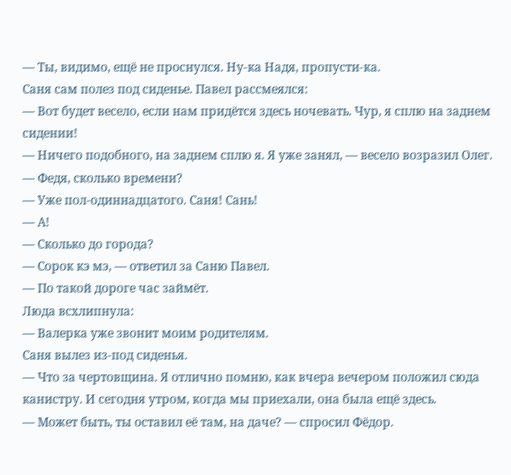— Ты, видимо, ещё не проснулся. Ну-ка Надя, пропусти-ка.
Саня сам полез под сиденье. Павел рассмеялся:
— Вот будет весело, если нам придётся здесь ночевать. Чур, я сплю на заднем сидении!
— Ничего подобного, на заднем сплю я. Я уже занял, — весело возразил Олег.
— Федя, сколько времени?
— Уже пол-одиннадцатого. Саня! Сань!
— А!
— Сколько до города?
— Сорок кэ мэ, — ответил за Саню Павел.
— По такой дороге час займёт.
Люда всхлипнула:
— Валерка уже звонит моим родителям.
Саня вылез из-под сиденья.
— Что за чертовщина. Я отлично помню, как вчера вечером положил сюда канистру. И сегодня утром, когда мы приехали, она была ещё здесь.
— Может быть, ты оставил её там, на даче? — спросил Фёдор.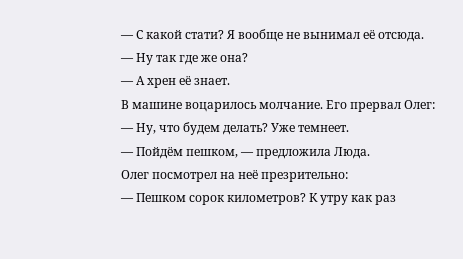— С какой стати? Я вообще не вынимал её отсюда.
— Ну так где же она?
— А хрен её знает.
В машине воцарилось молчание. Его прервал Олег:
— Ну, что будем делать? Уже темнеет.
— Пойдём пешком, — предложила Люда.
Олег посмотрел на неё презрительно:
— Пешком сорок километров? К утру как раз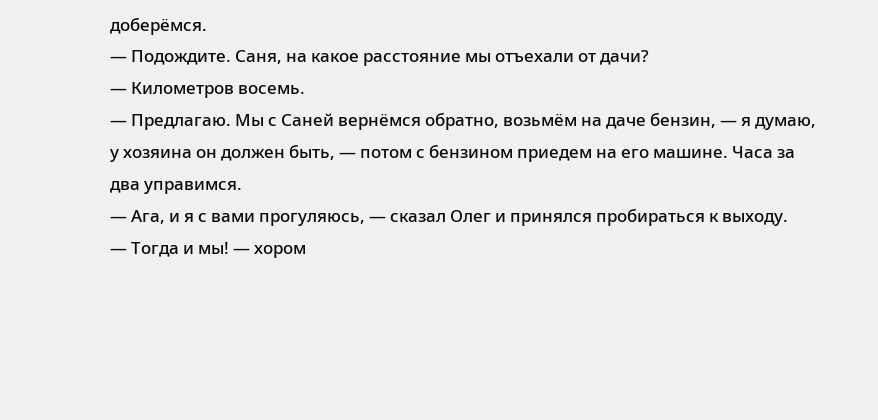доберёмся.
— Подождите. Саня, на какое расстояние мы отъехали от дачи?
— Километров восемь.
— Предлагаю. Мы с Саней вернёмся обратно, возьмём на даче бензин, — я думаю, у хозяина он должен быть, — потом с бензином приедем на его машине. Часа за два управимся.
— Ага, и я с вами прогуляюсь, — сказал Олег и принялся пробираться к выходу.
— Тогда и мы! — хором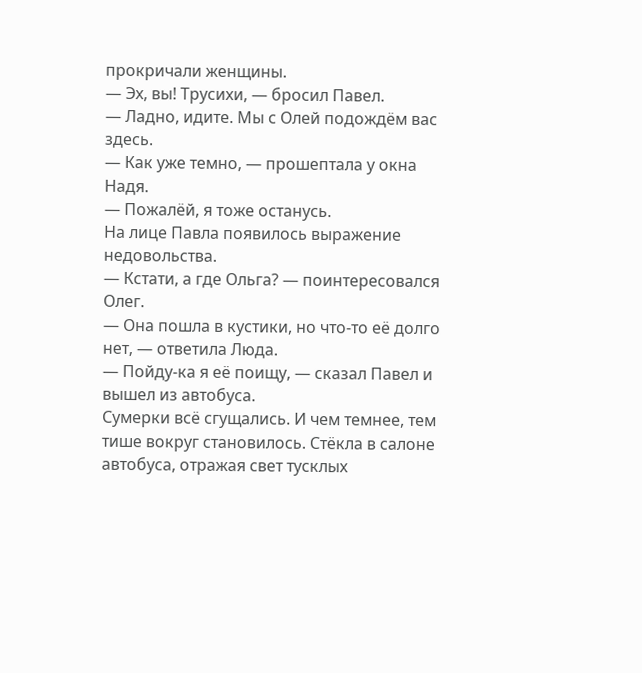прокричали женщины.
— Эх, вы! Трусихи, — бросил Павел.
— Ладно, идите. Мы с Олей подождём вас здесь.
— Как уже темно, — прошептала у окна Надя.
— Пожалёй, я тоже останусь.
На лице Павла появилось выражение недовольства.
— Кстати, а где Ольга? — поинтересовался Олег.
— Она пошла в кустики, но что-то её долго нет, — ответила Люда.
— Пойду-ка я её поищу, — сказал Павел и вышел из автобуса.
Сумерки всё сгущались. И чем темнее, тем тише вокруг становилось. Стёкла в салоне автобуса, отражая свет тусклых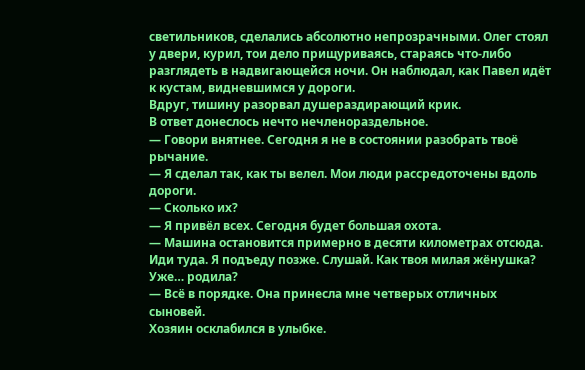светильников, сделались абсолютно непрозрачными. Олег стоял у двери, курил, тои дело прищуриваясь, стараясь что-либо разглядеть в надвигающейся ночи. Он наблюдал, как Павел идёт к кустам, видневшимся у дороги.
Вдруг, тишину разорвал душераздирающий крик.
В ответ донеслось нечто нечленораздельное.
— Говори внятнее. Сегодня я не в состоянии разобрать твоё рычание.
— Я сделал так, как ты велел. Мои люди рассредоточены вдоль дороги.
— Сколько их?
— Я привёл всех. Сегодня будет большая охота.
— Машина остановится примерно в десяти километрах отсюда. Иди туда. Я подъеду позже. Слушай. Как твоя милая жёнушка? Уже… родила?
— Всё в порядке. Она принесла мне четверых отличных сыновей.
Хозяин осклабился в улыбке.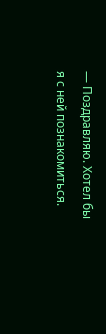— Поздравляю. Хотел бы я с ней познакомиться.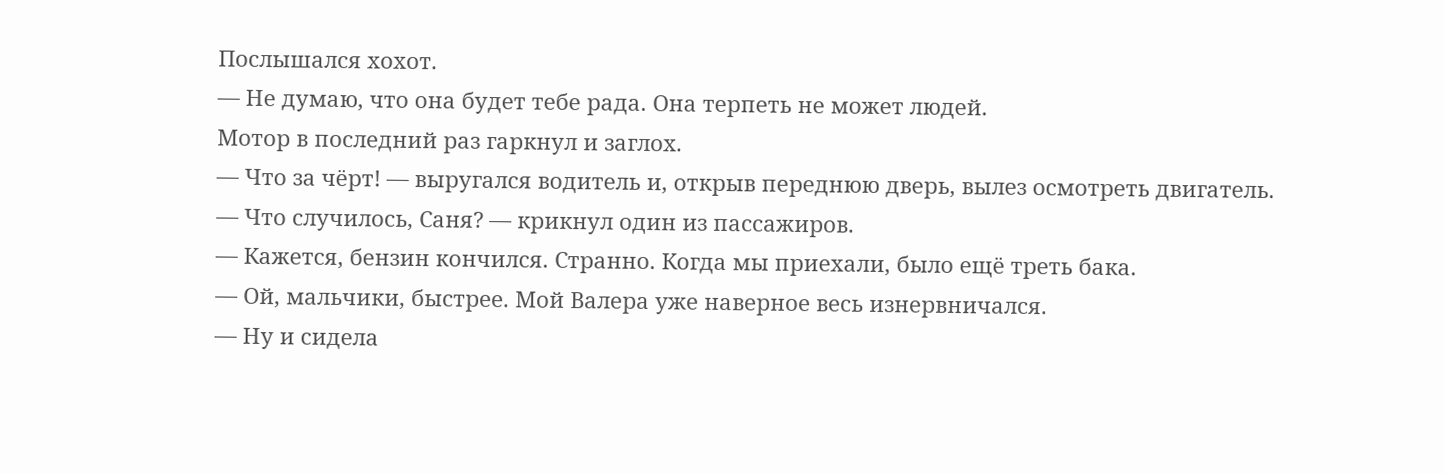Послышался хохот.
— Не думаю, что она будет тебе рада. Она терпеть не может людей.
Мотор в последний раз гаркнул и заглох.
— Что за чёрт! — выругался водитель и, открыв переднюю дверь, вылез осмотреть двигатель.
— Что случилось, Саня? — крикнул один из пассажиров.
— Кажется, бензин кончился. Странно. Когда мы приехали, было ещё треть бака.
— Ой, мальчики, быстрее. Мой Валера уже наверное весь изнервничался.
— Ну и сидела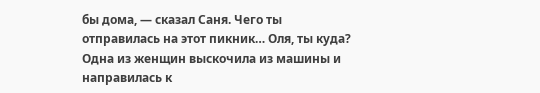бы дома, — сказал Саня. Чего ты отправилась на этот пикник… Оля, ты куда?
Одна из женщин выскочила из машины и направилась к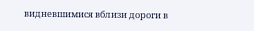видневшимися вблизи дороги в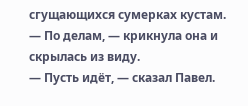сгущающихся сумерках кустам.
— По делам, — крикнула она и скрылась из виду.
— Пусть идёт, — сказал Павел.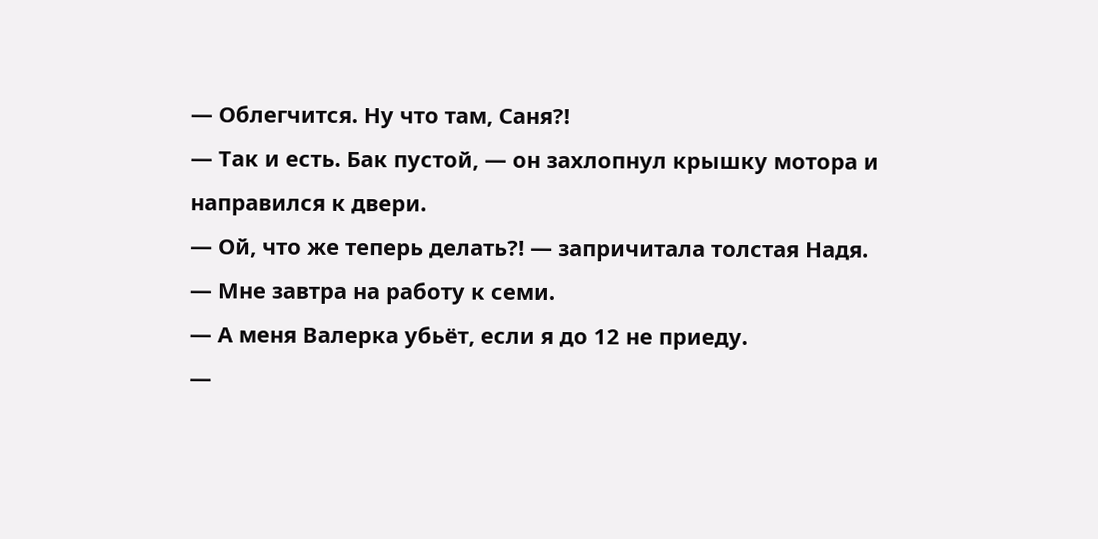— Облегчится. Ну что там, Саня?!
— Так и есть. Бак пустой, — он захлопнул крышку мотора и направился к двери.
— Ой, что же теперь делать?! — запричитала толстая Надя.
— Мне завтра на работу к семи.
— А меня Валерка убьёт, если я до 12 не приеду.
—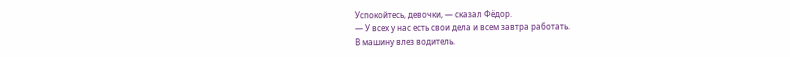Успокойтесь, девочки, — сказал Фёдор.
— У всех у нас есть свои дела и всем завтра работать.
В машину влез водитель.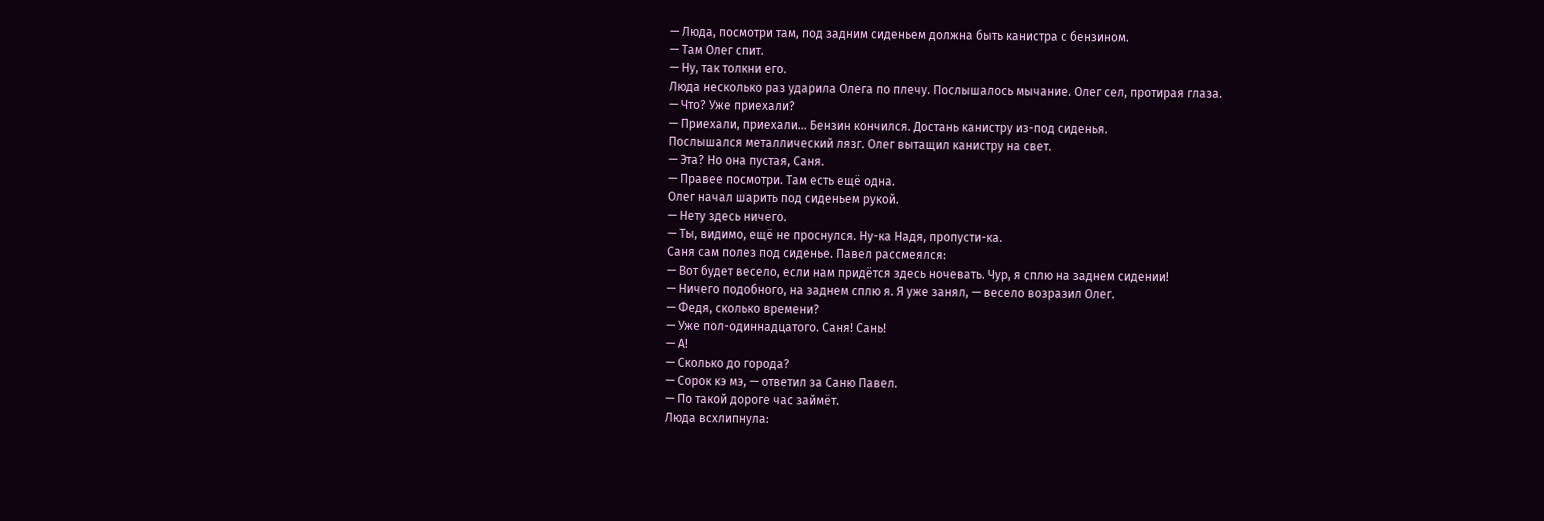— Люда, посмотри там, под задним сиденьем должна быть канистра с бензином.
— Там Олег спит.
— Ну, так толкни его.
Люда несколько раз ударила Олега по плечу. Послышалось мычание. Олег сел, протирая глаза.
— Что? Уже приехали?
— Приехали, приехали… Бензин кончился. Достань канистру из-под сиденья.
Послышался металлический лязг. Олег вытащил канистру на свет.
— Эта? Но она пустая, Саня.
— Правее посмотри. Там есть ещё одна.
Олег начал шарить под сиденьем рукой.
— Нету здесь ничего.
— Ты, видимо, ещё не проснулся. Ну-ка Надя, пропусти-ка.
Саня сам полез под сиденье. Павел рассмеялся:
— Вот будет весело, если нам придётся здесь ночевать. Чур, я сплю на заднем сидении!
— Ничего подобного, на заднем сплю я. Я уже занял, — весело возразил Олег.
— Федя, сколько времени?
— Уже пол-одиннадцатого. Саня! Сань!
— А!
— Сколько до города?
— Сорок кэ мэ, — ответил за Саню Павел.
— По такой дороге час займёт.
Люда всхлипнула: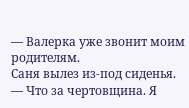— Валерка уже звонит моим родителям.
Саня вылез из-под сиденья.
— Что за чертовщина. Я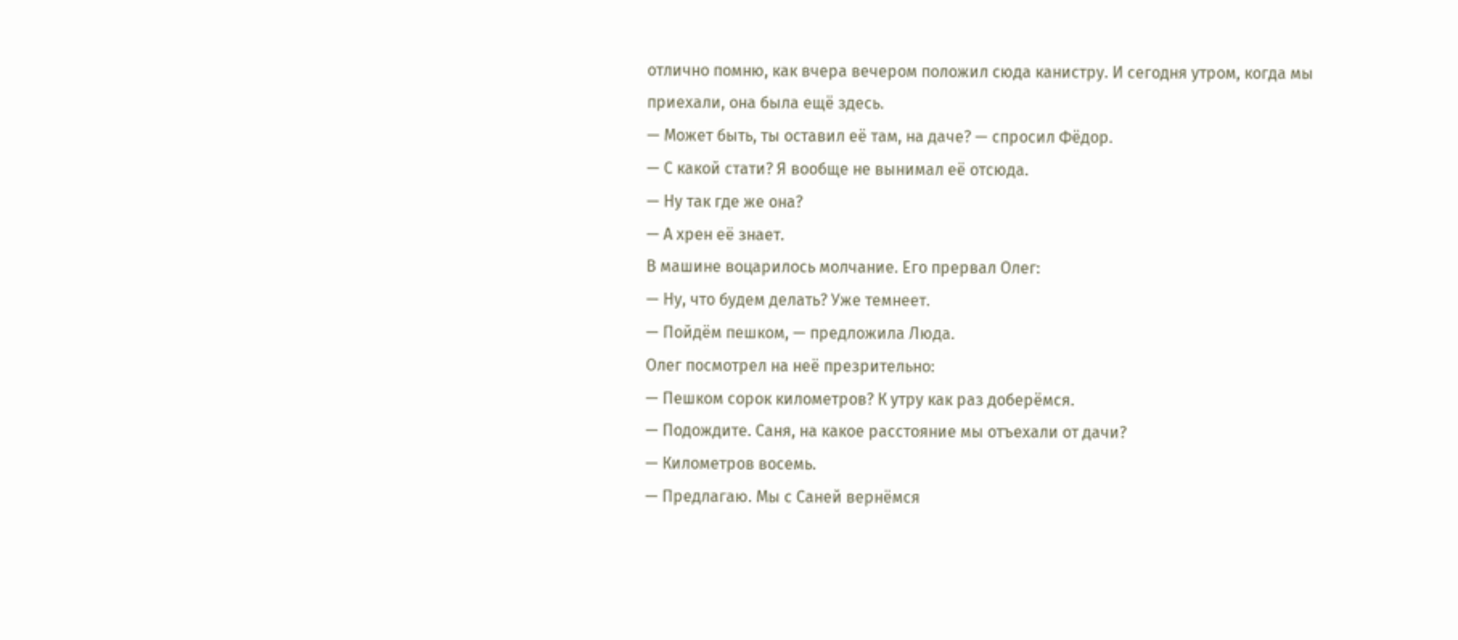отлично помню, как вчера вечером положил сюда канистру. И сегодня утром, когда мы приехали, она была ещё здесь.
— Может быть, ты оставил её там, на даче? — спросил Фёдор.
— С какой стати? Я вообще не вынимал её отсюда.
— Ну так где же она?
— А хрен её знает.
В машине воцарилось молчание. Его прервал Олег:
— Ну, что будем делать? Уже темнеет.
— Пойдём пешком, — предложила Люда.
Олег посмотрел на неё презрительно:
— Пешком сорок километров? К утру как раз доберёмся.
— Подождите. Саня, на какое расстояние мы отъехали от дачи?
— Километров восемь.
— Предлагаю. Мы с Саней вернёмся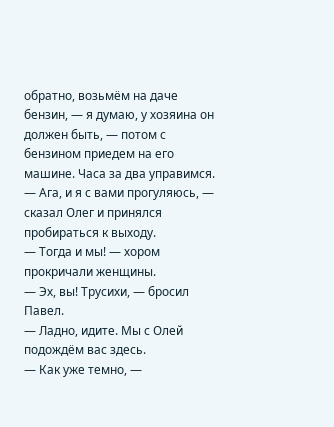обратно, возьмём на даче бензин, — я думаю, у хозяина он должен быть, — потом с бензином приедем на его машине. Часа за два управимся.
— Ага, и я с вами прогуляюсь, — сказал Олег и принялся пробираться к выходу.
— Тогда и мы! — хором прокричали женщины.
— Эх, вы! Трусихи, — бросил Павел.
— Ладно, идите. Мы с Олей подождём вас здесь.
— Как уже темно, —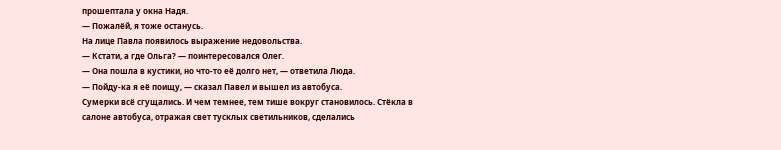прошептала у окна Надя.
— Пожалёй, я тоже останусь.
На лице Павла появилось выражение недовольства.
— Кстати, а где Ольга? — поинтересовался Олег.
— Она пошла в кустики, но что-то её долго нет, — ответила Люда.
— Пойду-ка я её поищу, — сказал Павел и вышел из автобуса.
Сумерки всё сгущались. И чем темнее, тем тише вокруг становилось. Стёкла в салоне автобуса, отражая свет тусклых светильников, сделались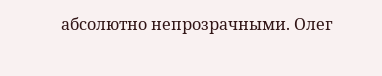абсолютно непрозрачными. Олег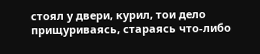стоял у двери, курил, тои дело прищуриваясь, стараясь что-либо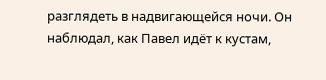разглядеть в надвигающейся ночи. Он наблюдал, как Павел идёт к кустам,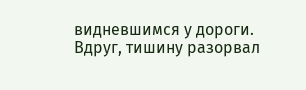видневшимся у дороги.
Вдруг, тишину разорвал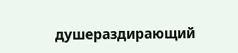душераздирающий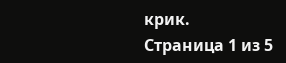крик.
Страница 1 из 5